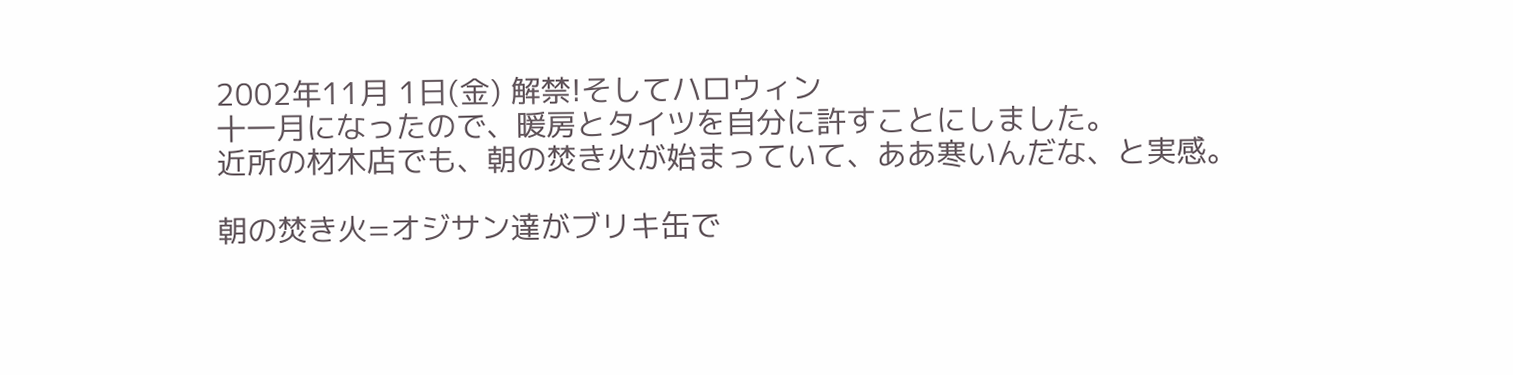2002年11月 1日(金) 解禁!そしてハロウィン
十一月になったので、暖房とタイツを自分に許すことにしました。
近所の材木店でも、朝の焚き火が始まっていて、ああ寒いんだな、と実感。

朝の焚き火=オジサン達がブリキ缶で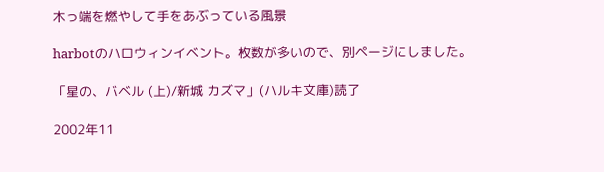木っ端を燃やして手をあぶっている風景

harbotのハロウィンイベント。枚数が多いので、別ページにしました。

「星の、バベル (上)/新城 カズマ」(ハルキ文庫)読了

2002年11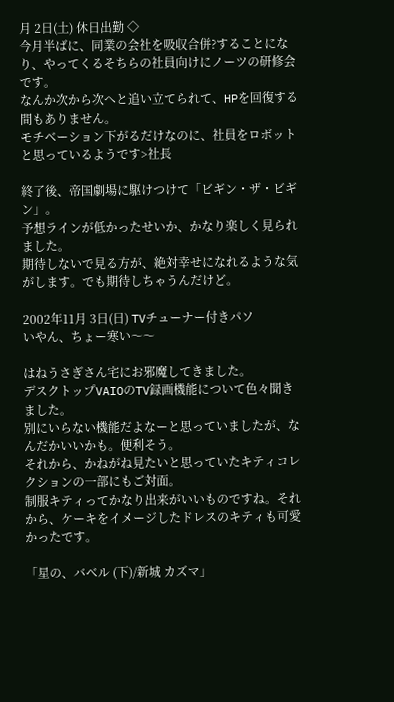月 2日(土) 休日出勤 ◇
今月半ばに、同業の会社を吸収合併?することになり、やってくるそちらの社員向けにノーツの研修会です。
なんか次から次へと追い立てられて、HPを回復する間もありません。
モチベーション下がるだけなのに、社員をロボットと思っているようです>社長

終了後、帝国劇場に駆けつけて「ビギン・ザ・ビギン」。
予想ラインが低かったせいか、かなり楽しく見られました。
期待しないで見る方が、絶対幸せになれるような気がします。でも期待しちゃうんだけど。

2002年11月 3日(日) TVチューナー付きパソ
いやん、ちょー寒い〜〜

はねうさぎさん宅にお邪魔してきました。
デスクトップVAIOのTV録画機能について色々聞きました。
別にいらない機能だよなーと思っていましたが、なんだかいいかも。便利そう。
それから、かねがね見たいと思っていたキティコレクションの一部にもご対面。
制服キティってかなり出来がいいものですね。それから、ケーキをイメージしたドレスのキティも可愛かったです。

「星の、バベル (下)/新城 カズマ」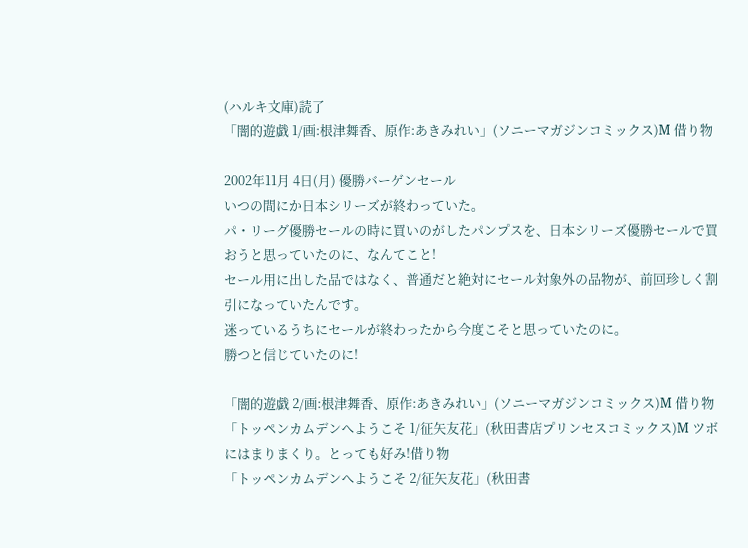(ハルキ文庫)読了
「闇的遊戯 1/画:根津舞香、原作:あきみれい」(ソニーマガジンコミックス)M 借り物

2002年11月 4日(月) 優勝バーゲンセール
いつの間にか日本シリーズが終わっていた。
パ・リーグ優勝セールの時に買いのがしたパンプスを、日本シリーズ優勝セールで買おうと思っていたのに、なんてこと!
セール用に出した品ではなく、普通だと絶対にセール対象外の品物が、前回珍しく割引になっていたんです。
迷っているうちにセールが終わったから今度こそと思っていたのに。
勝つと信じていたのに!

「闇的遊戯 2/画:根津舞香、原作:あきみれい」(ソニーマガジンコミックス)M 借り物
「トッペンカムデンへようこそ 1/征矢友花」(秋田書店プリンセスコミックス)M ツボにはまりまくり。とっても好み!借り物
「トッペンカムデンへようこそ 2/征矢友花」(秋田書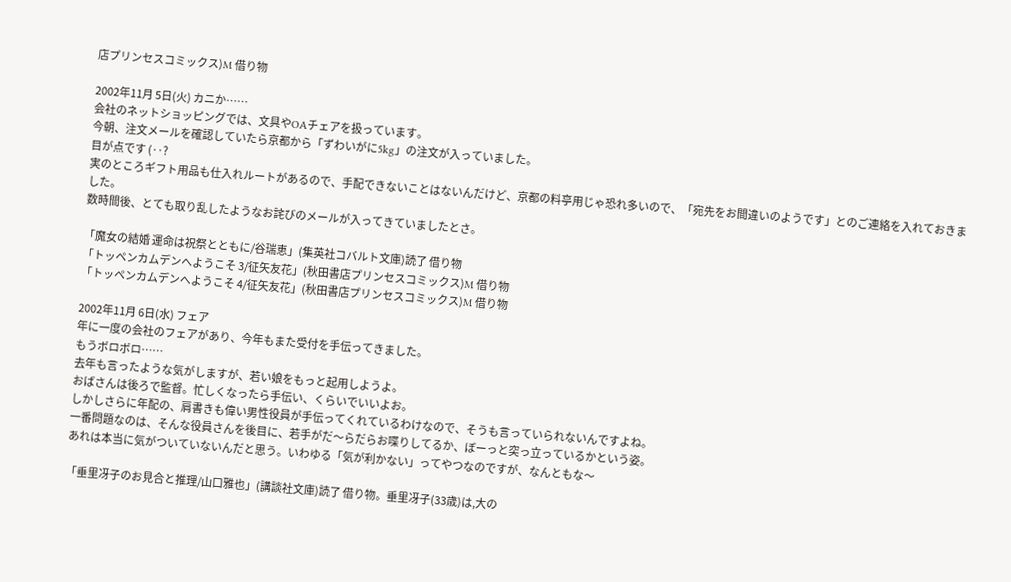店プリンセスコミックス)M 借り物

2002年11月 5日(火) カニか……
会社のネットショッピングでは、文具やOAチェアを扱っています。
今朝、注文メールを確認していたら京都から「ずわいがに5kg」の注文が入っていました。
目が点です (‥?
実のところギフト用品も仕入れルートがあるので、手配できないことはないんだけど、京都の料亭用じゃ恐れ多いので、「宛先をお間違いのようです」とのご連絡を入れておきました。
数時間後、とても取り乱したようなお詫びのメールが入ってきていましたとさ。

「魔女の結婚 運命は祝祭とともに/谷瑞恵」(集英社コバルト文庫)読了 借り物
「トッペンカムデンへようこそ 3/征矢友花」(秋田書店プリンセスコミックス)M 借り物
「トッペンカムデンへようこそ 4/征矢友花」(秋田書店プリンセスコミックス)M 借り物

2002年11月 6日(水) フェア
年に一度の会社のフェアがあり、今年もまた受付を手伝ってきました。
もうボロボロ……
去年も言ったような気がしますが、若い娘をもっと起用しようよ。
おばさんは後ろで監督。忙しくなったら手伝い、くらいでいいよお。
しかしさらに年配の、肩書きも偉い男性役員が手伝ってくれているわけなので、そうも言っていられないんですよね。
一番問題なのは、そんな役員さんを後目に、若手がだ〜らだらお喋りしてるか、ぼーっと突っ立っているかという姿。
あれは本当に気がついていないんだと思う。いわゆる「気が利かない」ってやつなのですが、なんともな〜

「垂里冴子のお見合と推理/山口雅也」(講談社文庫)読了 借り物。垂里冴子(33歳)は,大の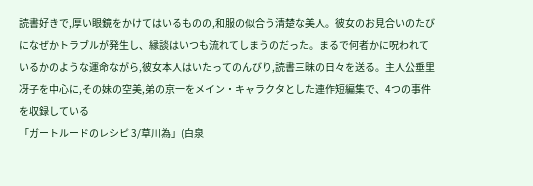読書好きで,厚い眼鏡をかけてはいるものの,和服の似合う清楚な美人。彼女のお見合いのたびになぜかトラブルが発生し、縁談はいつも流れてしまうのだった。まるで何者かに呪われているかのような運命ながら,彼女本人はいたってのんびり,読書三昧の日々を送る。主人公垂里冴子を中心に,その妹の空美,弟の京一をメイン・キャラクタとした連作短編集で、4つの事件を収録している
「ガートルードのレシピ 3/草川為」(白泉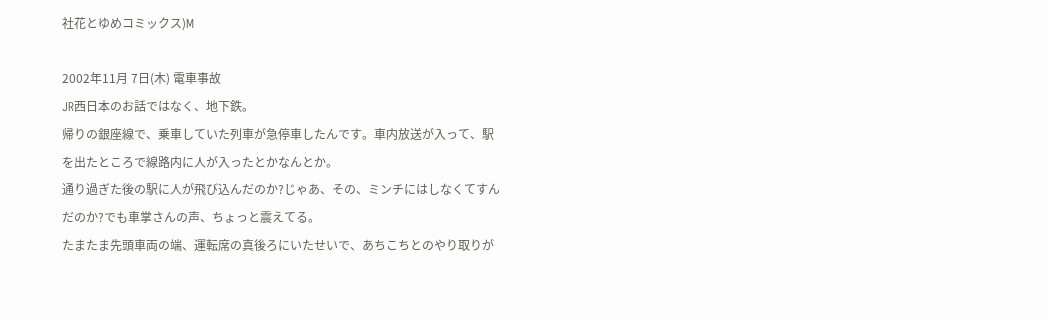社花とゆめコミックス)M

2002年11月 7日(木) 電車事故
JR西日本のお話ではなく、地下鉄。
帰りの銀座線で、乗車していた列車が急停車したんです。車内放送が入って、駅を出たところで線路内に人が入ったとかなんとか。
通り過ぎた後の駅に人が飛び込んだのか?じゃあ、その、ミンチにはしなくてすんだのか?でも車掌さんの声、ちょっと震えてる。
たまたま先頭車両の端、運転席の真後ろにいたせいで、あちこちとのやり取りが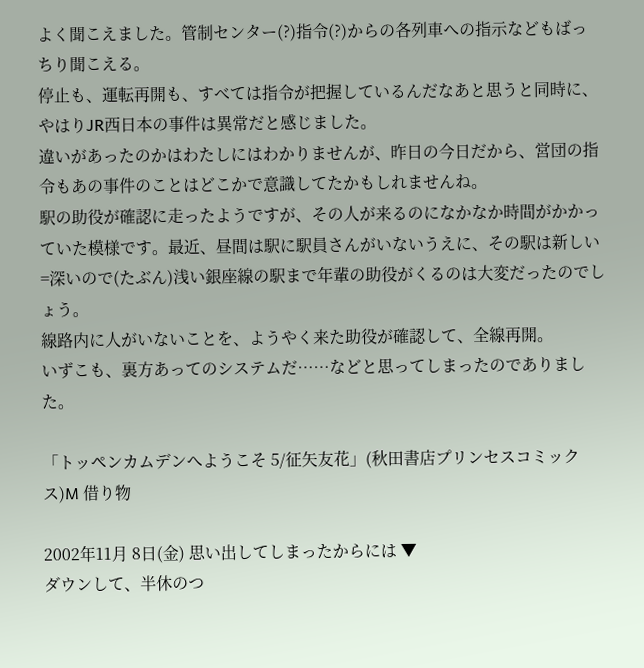よく聞こえました。管制センター(?)指令(?)からの各列車への指示などもばっちり聞こえる。
停止も、運転再開も、すべては指令が把握しているんだなあと思うと同時に、やはりJR西日本の事件は異常だと感じました。
違いがあったのかはわたしにはわかりませんが、昨日の今日だから、営団の指令もあの事件のことはどこかで意識してたかもしれませんね。
駅の助役が確認に走ったようですが、その人が来るのになかなか時間がかかっていた模様です。最近、昼間は駅に駅員さんがいないうえに、その駅は新しい=深いので(たぶん)浅い銀座線の駅まで年輩の助役がくるのは大変だったのでしょう。
線路内に人がいないことを、ようやく来た助役が確認して、全線再開。
いずこも、裏方あってのシステムだ……などと思ってしまったのでありました。

「トッペンカムデンへようこそ 5/征矢友花」(秋田書店プリンセスコミックス)M 借り物

2002年11月 8日(金) 思い出してしまったからには ▼
ダウンして、半休のつ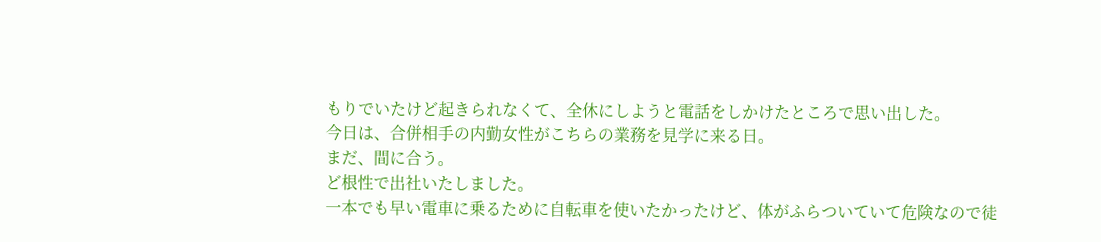もりでいたけど起きられなくて、全休にしようと電話をしかけたところで思い出した。
今日は、合併相手の内勤女性がこちらの業務を見学に来る日。
まだ、間に合う。
ど根性で出社いたしました。
一本でも早い電車に乗るために自転車を使いたかったけど、体がふらついていて危険なので徒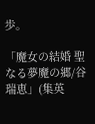歩。

「魔女の結婚 聖なる夢魔の郷/谷瑞恵」(集英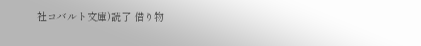社コバルト文庫)読了 借り物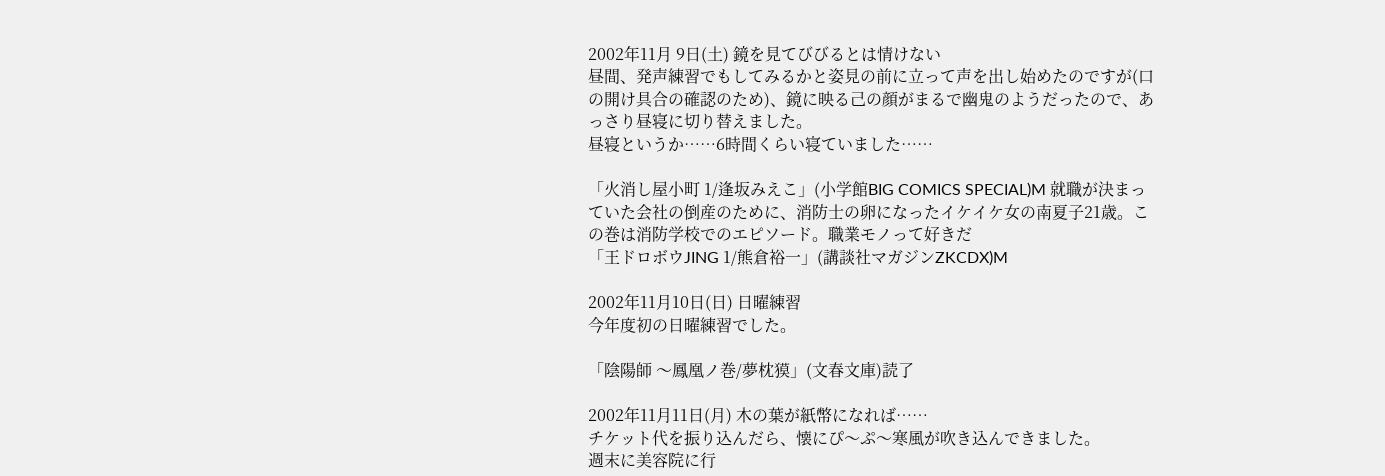2002年11月 9日(土) 鏡を見てびびるとは情けない
昼間、発声練習でもしてみるかと姿見の前に立って声を出し始めたのですが(口の開け具合の確認のため)、鏡に映る己の顔がまるで幽鬼のようだったので、あっさり昼寝に切り替えました。
昼寝というか……6時間くらい寝ていました……

「火消し屋小町 1/逢坂みえこ」(小学館BIG COMICS SPECIAL)M 就職が決まっていた会社の倒産のために、消防士の卵になったイケイケ女の南夏子21歳。この巻は消防学校でのエピソード。職業モノって好きだ
「王ドロボウJING 1/熊倉裕一」(講談社マガジンZKCDX)M

2002年11月10日(日) 日曜練習
今年度初の日曜練習でした。

「陰陽師 〜鳳凰ノ巻/夢枕獏」(文春文庫)読了

2002年11月11日(月) 木の葉が紙幣になれば……
チケット代を振り込んだら、懐にぴ〜ぷ〜寒風が吹き込んできました。
週末に美容院に行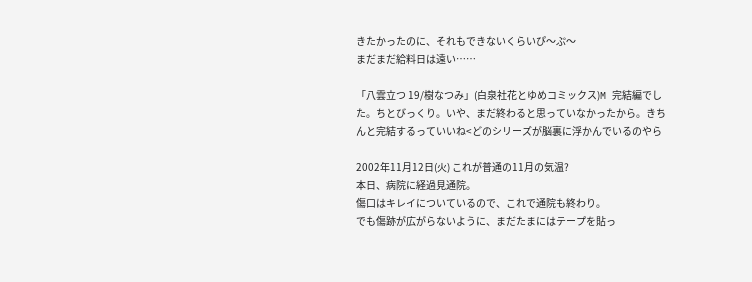きたかったのに、それもできないくらいぴ〜ぷ〜
まだまだ給料日は遠い……

「八雲立つ 19/樹なつみ」(白泉社花とゆめコミックス)M 完結編でした。ちとびっくり。いや、まだ終わると思っていなかったから。きちんと完結するっていいね<どのシリーズが脳裏に浮かんでいるのやら

2002年11月12日(火) これが普通の11月の気温?
本日、病院に経過見通院。
傷口はキレイについているので、これで通院も終わり。
でも傷跡が広がらないように、まだたまにはテープを貼っ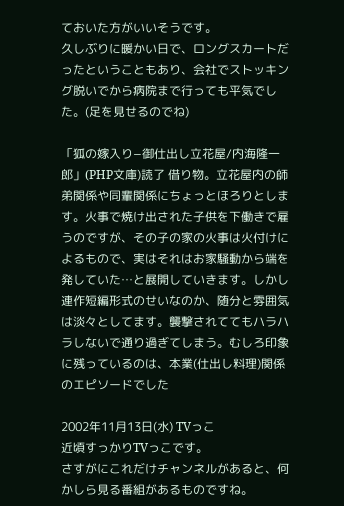ておいた方がいいそうです。
久しぶりに暖かい日で、ロングスカートだったということもあり、会社でストッキング脱いでから病院まで行っても平気でした。(足を見せるのでね)

「狐の嫁入り−御仕出し立花屋/内海隆一郎」(PHP文庫)読了 借り物。立花屋内の師弟関係や同輩関係にちょっとほろりとします。火事で焼け出された子供を下働きで雇うのですが、その子の家の火事は火付けによるもので、実はそれはお家騒動から端を発していた…と展開していきます。しかし連作短編形式のせいなのか、随分と雰囲気は淡々としてます。襲撃されててもハラハラしないで通り過ぎてしまう。むしろ印象に残っているのは、本業(仕出し料理)関係のエピソードでした

2002年11月13日(水) TVっこ
近頃すっかりTVっこです。
さすがにこれだけチャンネルがあると、何かしら見る番組があるものですね。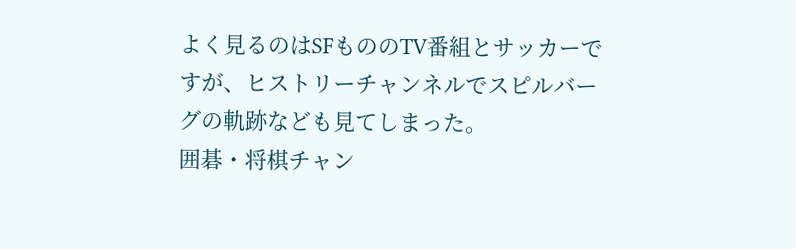よく見るのはSFもののTV番組とサッカーですが、ヒストリーチャンネルでスピルバーグの軌跡なども見てしまった。
囲碁・将棋チャン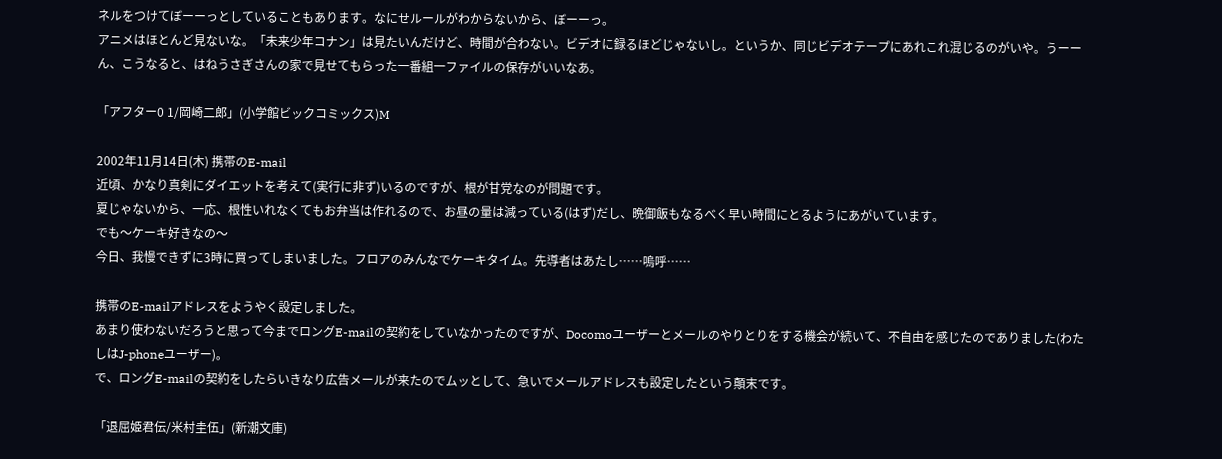ネルをつけてぼーーっとしていることもあります。なにせルールがわからないから、ぼーーっ。
アニメはほとんど見ないな。「未来少年コナン」は見たいんだけど、時間が合わない。ビデオに録るほどじゃないし。というか、同じビデオテープにあれこれ混じるのがいや。うーーん、こうなると、はねうさぎさんの家で見せてもらった一番組一ファイルの保存がいいなあ。

「アフター0 1/岡崎二郎」(小学館ビックコミックス)M

2002年11月14日(木) 携帯のE-mail
近頃、かなり真剣にダイエットを考えて(実行に非ず)いるのですが、根が甘党なのが問題です。
夏じゃないから、一応、根性いれなくてもお弁当は作れるので、お昼の量は減っている(はず)だし、晩御飯もなるべく早い時間にとるようにあがいています。
でも〜ケーキ好きなの〜
今日、我慢できずに3時に買ってしまいました。フロアのみんなでケーキタイム。先導者はあたし……嗚呼……

携帯のE-mailアドレスをようやく設定しました。
あまり使わないだろうと思って今までロングE-mailの契約をしていなかったのですが、Docomoユーザーとメールのやりとりをする機会が続いて、不自由を感じたのでありました(わたしはJ-phoneユーザー)。
で、ロングE-mailの契約をしたらいきなり広告メールが来たのでムッとして、急いでメールアドレスも設定したという顛末です。

「退屈姫君伝/米村圭伍」(新潮文庫)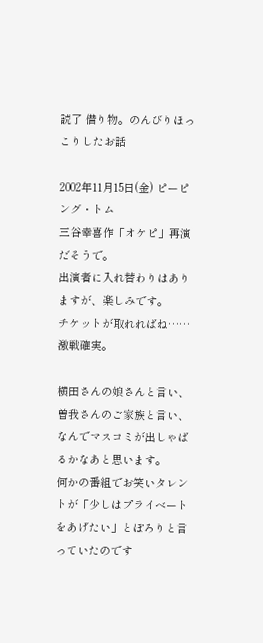読了 借り物。のんびりほっこりしたお話

2002年11月15日(金) ピーピング・トム
三谷幸喜作「オケピ」再演だそうで。
出演者に入れ替わりはありますが、楽しみです。
チケットが取れればね……激戦確実。

横田さんの娘さんと言い、曽我さんのご家族と言い、なんでマスコミが出しゃばるかなあと思います。
何かの番組でお笑いタレントが「少しはプライベートをあげたい」とぽろりと言っていたのです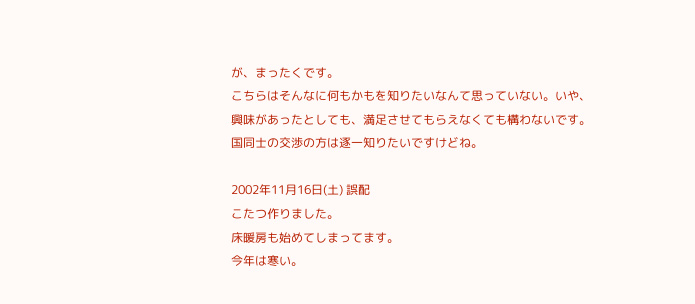が、まったくです。
こちらはそんなに何もかもを知りたいなんて思っていない。いや、興味があったとしても、満足させてもらえなくても構わないです。国同士の交渉の方は逐一知りたいですけどね。

2002年11月16日(土) 誤配
こたつ作りました。
床暖房も始めてしまってます。
今年は寒い。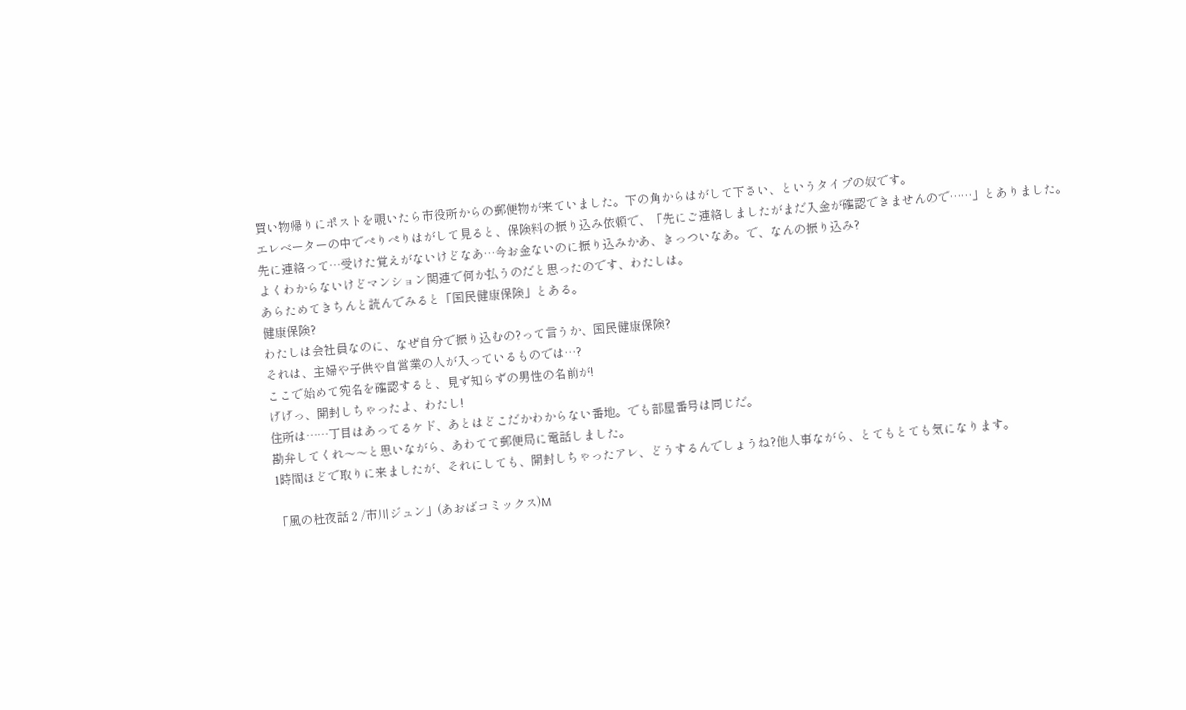買い物帰りにポストを覗いたら市役所からの郵便物が来ていました。下の角からはがして下さい、というタイプの奴です。
エレベーターの中でぺりぺりはがして見ると、保険料の振り込み依頼で、「先にご連絡しましたがまだ入金が確認できませんので……」とありました。
先に連絡って…受けた覚えがないけどなあ…今お金ないのに振り込みかあ、きっついなあ。で、なんの振り込み?
よくわからないけどマンション関連で何か払うのだと思ったのです、わたしは。
あらためてきちんと読んでみると「国民健康保険」とある。
健康保険?
わたしは会社員なのに、なぜ自分で振り込むの?って言うか、国民健康保険?
それは、主婦や子供や自営業の人が入っているものでは…?
ここで始めて宛名を確認すると、見ず知らずの男性の名前が!
げげっ、開封しちゃったよ、わたし!
住所は……丁目はあってるケド、あとはどこだかわからない番地。でも部屋番号は同じだ。
勘弁してくれ〜〜と思いながら、あわてて郵便局に電話しました。
1時間ほどで取りに来ましたが、それにしても、開封しちゃったアレ、どうするんでしょうね?他人事ながら、とてもとても気になります。

「風の杜夜話 2 /市川ジュン」(あおばコミックス)M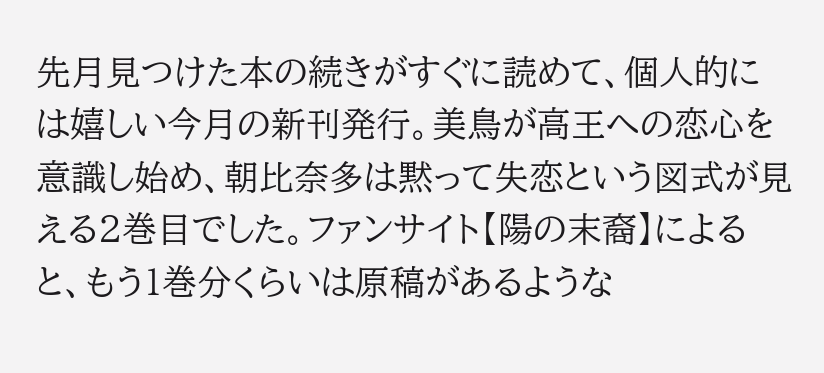先月見つけた本の続きがすぐに読めて、個人的には嬉しい今月の新刊発行。美鳥が高王への恋心を意識し始め、朝比奈多は黙って失恋という図式が見える2巻目でした。ファンサイト【陽の末裔】によると、もう1巻分くらいは原稿があるような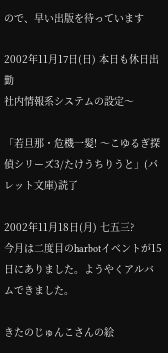ので、早い出版を待っています

2002年11月17日(日) 本日も休日出勤
社内情報系システムの設定〜

「若旦那・危機一髪! 〜こゆるぎ探偵シリーズ3/たけうちりうと」(パレット文庫)読了

2002年11月18日(月) 七五三?
今月は二度目のharbotイベントが15日にありました。ようやくアルバムできました。

きたのじゅんこさんの絵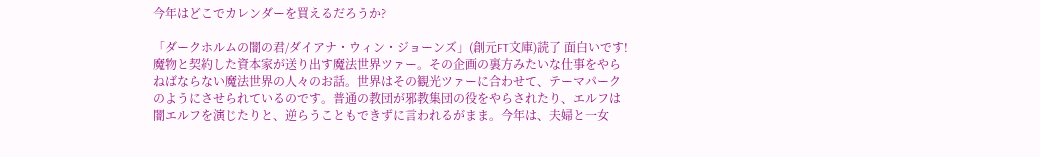今年はどこでカレンダーを買えるだろうか?

「ダークホルムの闇の君/ダイアナ・ウィン・ジョーンズ」(創元FT文庫)読了 面白いです!魔物と契約した資本家が送り出す魔法世界ツァー。その企画の裏方みたいな仕事をやらねばならない魔法世界の人々のお話。世界はその観光ツァーに合わせて、テーマパークのようにさせられているのです。普通の教団が邪教集団の役をやらされたり、エルフは闇エルフを演じたりと、逆らうこともできずに言われるがまま。今年は、夫婦と一女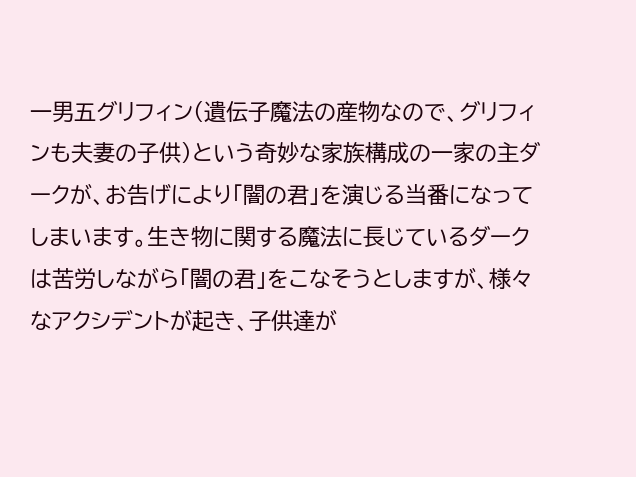一男五グリフィン(遺伝子魔法の産物なので、グリフィンも夫妻の子供)という奇妙な家族構成の一家の主ダークが、お告げにより「闇の君」を演じる当番になってしまいます。生き物に関する魔法に長じているダークは苦労しながら「闇の君」をこなそうとしますが、様々なアクシデントが起き、子供達が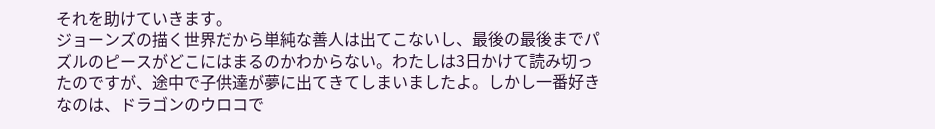それを助けていきます。
ジョーンズの描く世界だから単純な善人は出てこないし、最後の最後までパズルのピースがどこにはまるのかわからない。わたしは3日かけて読み切ったのですが、途中で子供達が夢に出てきてしまいましたよ。しかし一番好きなのは、ドラゴンのウロコで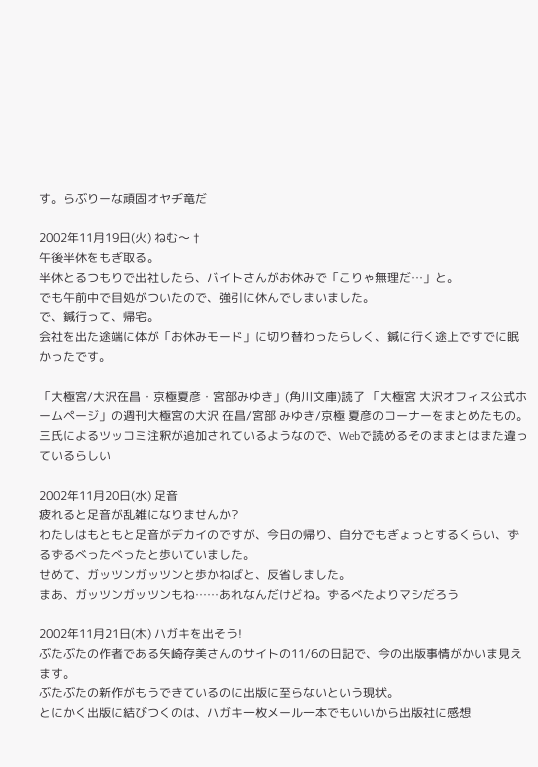す。らぶりーな頑固オヤヂ竜だ

2002年11月19日(火) ねむ〜 †
午後半休をもぎ取る。
半休とるつもりで出社したら、バイトさんがお休みで「こりゃ無理だ…」と。
でも午前中で目処がついたので、強引に休んでしまいました。
で、鍼行って、帰宅。
会社を出た途端に体が「お休みモード」に切り替わったらしく、鍼に行く途上ですでに眠かったです。

「大極宮/大沢在昌・京極夏彦・宮部みゆき」(角川文庫)読了 「大極宮 大沢オフィス公式ホームページ」の週刊大極宮の大沢 在昌/宮部 みゆき/京極 夏彦のコーナーをまとめたもの。三氏によるツッコミ注釈が追加されているようなので、Webで読めるそのままとはまた違っているらしい

2002年11月20日(水) 足音
疲れると足音が乱雑になりませんか?
わたしはもともと足音がデカイのですが、今日の帰り、自分でもぎょっとするくらい、ずるずるべったべったと歩いていました。
せめて、ガッツンガッツンと歩かねばと、反省しました。
まあ、ガッツンガッツンもね……あれなんだけどね。ずるべたよりマシだろう

2002年11月21日(木) ハガキを出そう!
ぶたぶたの作者である矢崎存美さんのサイトの11/6の日記で、今の出版事情がかいま見えます。
ぶたぶたの新作がもうできているのに出版に至らないという現状。
とにかく出版に結びつくのは、ハガキ一枚メール一本でもいいから出版社に感想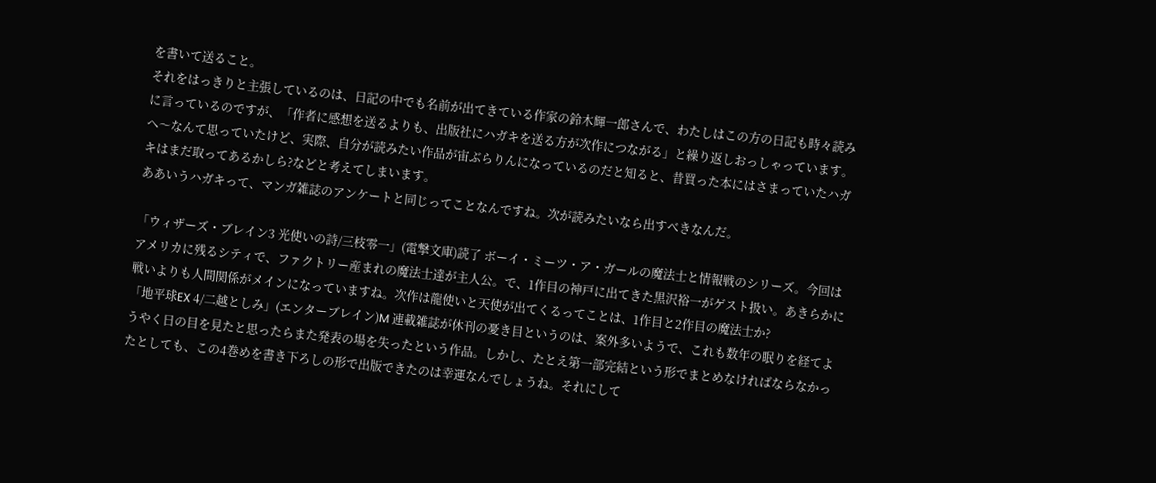を書いて送ること。
それをはっきりと主張しているのは、日記の中でも名前が出てきている作家の鈴木輝一郎さんで、わたしはこの方の日記も時々読みに言っているのですが、「作者に感想を送るよりも、出版社にハガキを送る方が次作につながる」と繰り返しおっしゃっています。
へ〜なんて思っていたけど、実際、自分が読みたい作品が宙ぶらりんになっているのだと知ると、昔買った本にはさまっていたハガキはまだ取ってあるかしら?などと考えてしまいます。
ああいうハガキって、マンガ雑誌のアンケートと同じってことなんですね。次が読みたいなら出すべきなんだ。

「ウィザーズ・ブレイン3 光使いの詩/三枝零一」(電撃文庫)読了 ボーイ・ミーツ・ア・ガールの魔法士と情報戦のシリーズ。今回はアメリカに残るシティで、ファクトリー産まれの魔法士達が主人公。で、1作目の神戸に出てきた黒沢裕一がゲスト扱い。あきらかに戦いよりも人間関係がメインになっていますね。次作は龍使いと天使が出てくるってことは、1作目と2作目の魔法士か?
「地平球EX 4/二越としみ」(エンターブレイン)M 連載雑誌が休刊の憂き目というのは、案外多いようで、これも数年の眠りを経てようやく日の目を見たと思ったらまた発表の場を失ったという作品。しかし、たとえ第一部完結という形でまとめなければならなかったとしても、この4巻めを書き下ろしの形で出版できたのは幸運なんでしょうね。それにして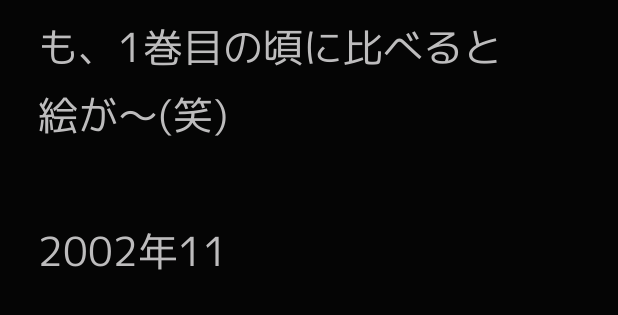も、1巻目の頃に比べると絵が〜(笑)

2002年11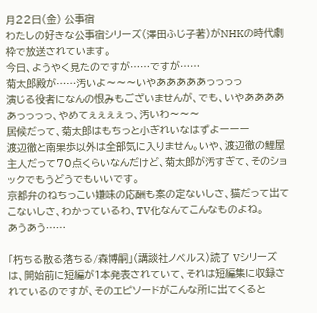月22日(金) 公事宿
わたしの好きな公事宿シリーズ(澤田ふじ子著)がNHKの時代劇枠で放送されています。
今日、ようやく見たのですが……ですが……
菊太郎殿が……汚いよ〜〜〜いやあああああっっっっ
演じる役者になんの恨みもございませんが、でも、いやあああああっっっっ、やめてぇぇぇぇっ、汚いわ〜〜〜
居候だって、菊太郎はもちっと小ぎれいなはずよーーー
渡辺徹と南果歩以外は全部気に入りません。いや、渡辺徹の鯉屋主人だって70点くらいなんだけど、菊太郎が汚すぎて、そのショックでもうどうでもいいです。
京都弁のねちっこい嫌味の応酬も案の定ないしさ、猫だって出てこないしさ、わかっているわ、TV化なんてこんなものよね。
あうあう……

「朽ちる散る落ちる/森博嗣」(講談社ノベルス)読了 Vシリーズは、開始前に短編が1本発表されていて、それは短編集に収録されているのですが、そのエピソードがこんな所に出てくると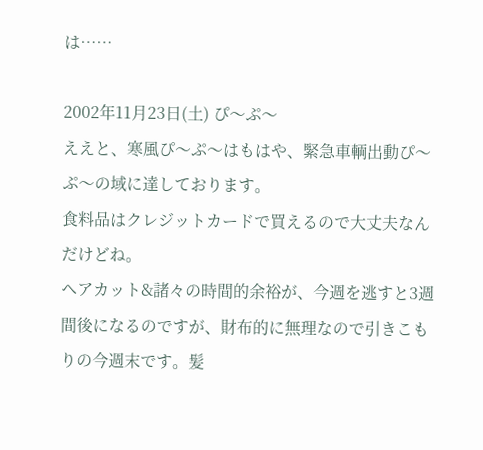は……

2002年11月23日(土) ぴ〜ぷ〜
ええと、寒風ぴ〜ぷ〜はもはや、緊急車輌出動ぴ〜ぷ〜の域に達しております。
食料品はクレジットカードで買えるので大丈夫なんだけどね。
ヘアカット&諸々の時間的余裕が、今週を逃すと3週間後になるのですが、財布的に無理なので引きこもりの今週末です。髪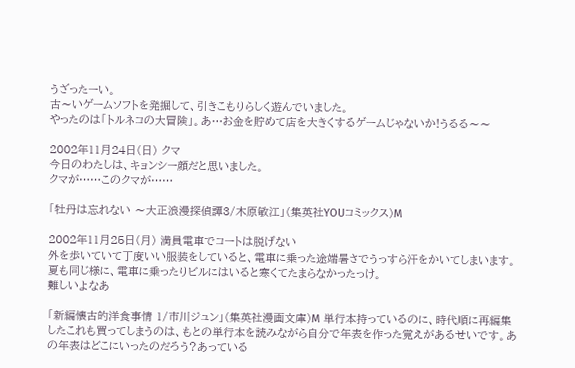うざったーい。
古〜いゲームソフトを発掘して、引きこもりらしく遊んでいました。
やったのは「トルネコの大冒険」。あ…お金を貯めて店を大きくするゲームじゃないか!うるる〜〜

2002年11月24日(日) クマ
今日のわたしは、キョンシー顔だと思いました。
クマが……このクマが……

「牡丹は忘れない 〜大正浪漫探偵譚3/木原敏江」(集英社YOUコミックス)M

2002年11月25日(月) 満員電車でコートは脱げない
外を歩いていて丁度いい服装をしていると、電車に乗った途端暑さでうっすら汗をかいてしまいます。
夏も同じ様に、電車に乗ったりビルにはいると寒くてたまらなかったっけ。
難しいよなあ

「新編懐古的洋食事情 1/市川ジュン」(集英社漫画文庫)M 単行本持っているのに、時代順に再編集したこれも買ってしまうのは、もとの単行本を読みながら自分で年表を作った覚えがあるせいです。あの年表はどこにいったのだろう?あっている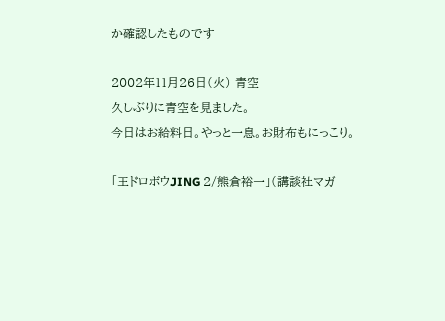か確認したものです

2002年11月26日(火) 青空
久しぶりに青空を見ました。
今日はお給料日。やっと一息。お財布もにっこり。

「王ドロボウJING 2/熊倉裕一」(講談社マガ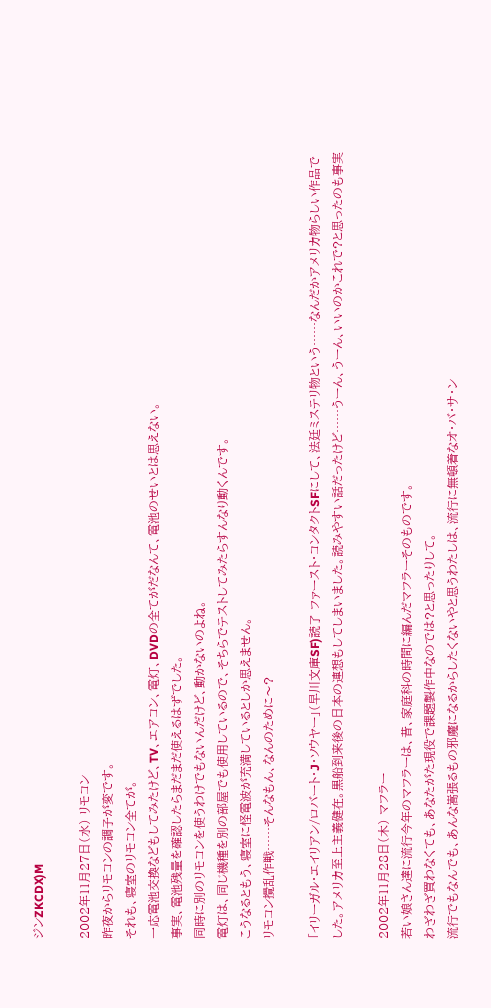ジンZKCDX)M

2002年11月27日(水) リモコン
昨夜からリモコンの調子が変です。
それも、寝室のリモコン全てが。
一応電池交換などもしてみたけど、TV、エアコン、電灯、DVDの全てがだなんて、電池のせいとは思えない。
事実、電池残量を確認したらまだまだ使えるはずでした。
同時に別のリモコンを使うわけでもないんだけど、動かないのよね。
電灯は、同じ機種を別の部屋でも使用しているので、そちらでテストしてみたらすんなり動くんです。
こうなるともう、寝室に怪電波が充満しているとしか思えません。
リモコン攪乱作戦……そんなもん、なんのために〜?

「イリーガル・エイリアン/ロバート・J・ソウヤー」(早川文庫SF)読了 ファースト・コンタクトSFにして、法廷ミステリ物という……なんだかアメリカ物らしい作品でした。アメリカ至上主義健在。黒船到来後の日本の連想もしてしまいました。読みやすい話だったけど……うーん、うーん、いいのかこれで?と思ったのも事実

2002年11月28日(木) マフラー
若い娘さん達に流行今年のマフラーは、昔、家庭科の時間に編んだマフラーそのものです。
わざわざ買わなくても、あなたがた現役で課題製作中なのでは?と思ったりして。
流行でもなんでも、あんな嵩張るもの邪魔になるからしたくないやと思うわたしは、流行に無頓着なオ・バ・サ・ン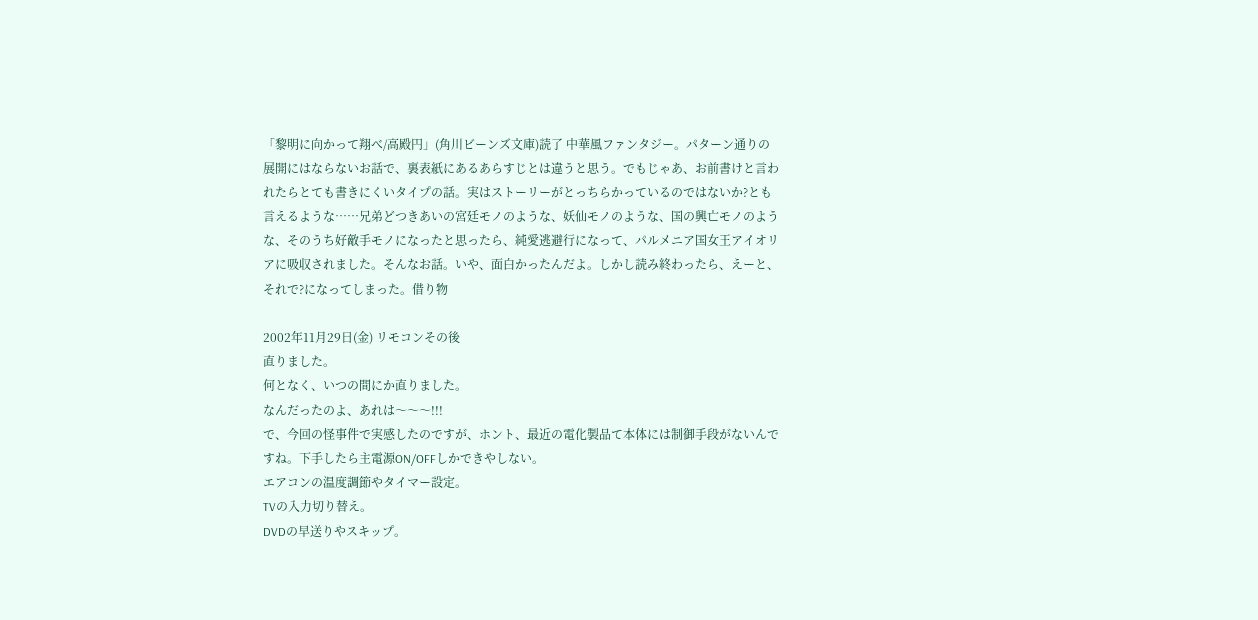「黎明に向かって翔べ/高殿円」(角川ビーンズ文庫)読了 中華風ファンタジー。パターン通りの展開にはならないお話で、裏表紙にあるあらすじとは違うと思う。でもじゃあ、お前書けと言われたらとても書きにくいタイプの話。実はストーリーがとっちらかっているのではないか?とも言えるような……兄弟どつきあいの宮廷モノのような、妖仙モノのような、国の興亡モノのような、そのうち好敵手モノになったと思ったら、純愛逃避行になって、パルメニア国女王アイオリアに吸収されました。そんなお話。いや、面白かったんだよ。しかし読み終わったら、えーと、それで?になってしまった。借り物

2002年11月29日(金) リモコンその後
直りました。
何となく、いつの間にか直りました。
なんだったのよ、あれは〜〜〜!!!
で、今回の怪事件で実感したのですが、ホント、最近の電化製品て本体には制御手段がないんですね。下手したら主電源ON/OFFしかできやしない。
エアコンの温度調節やタイマー設定。
TVの入力切り替え。
DVDの早送りやスキップ。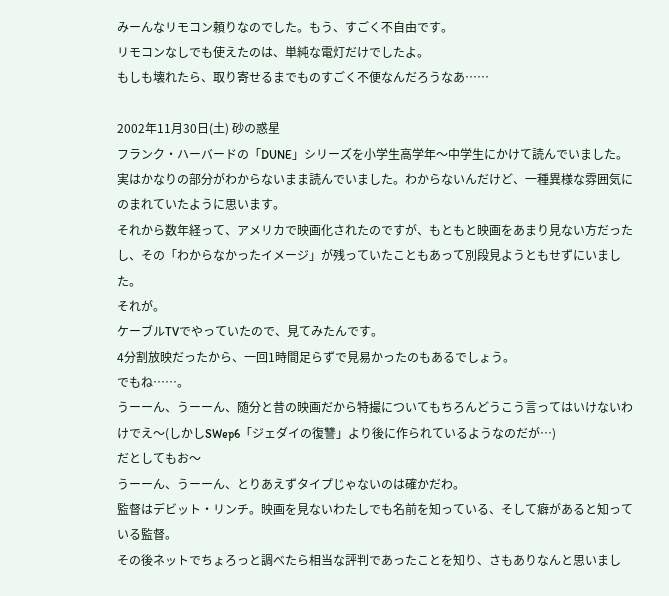みーんなリモコン頼りなのでした。もう、すごく不自由です。
リモコンなしでも使えたのは、単純な電灯だけでしたよ。
もしも壊れたら、取り寄せるまでものすごく不便なんだろうなあ……

2002年11月30日(土) 砂の惑星
フランク・ハーバードの「DUNE」シリーズを小学生高学年〜中学生にかけて読んでいました。
実はかなりの部分がわからないまま読んでいました。わからないんだけど、一種異様な雰囲気にのまれていたように思います。
それから数年経って、アメリカで映画化されたのですが、もともと映画をあまり見ない方だったし、その「わからなかったイメージ」が残っていたこともあって別段見ようともせずにいました。
それが。
ケーブルTVでやっていたので、見てみたんです。
4分割放映だったから、一回1時間足らずで見易かったのもあるでしょう。
でもね……。
うーーん、うーーん、随分と昔の映画だから特撮についてもちろんどうこう言ってはいけないわけでえ〜(しかしSWep6「ジェダイの復讐」より後に作られているようなのだが…)
だとしてもお〜
うーーん、うーーん、とりあえずタイプじゃないのは確かだわ。
監督はデビット・リンチ。映画を見ないわたしでも名前を知っている、そして癖があると知っている監督。
その後ネットでちょろっと調べたら相当な評判であったことを知り、さもありなんと思いまし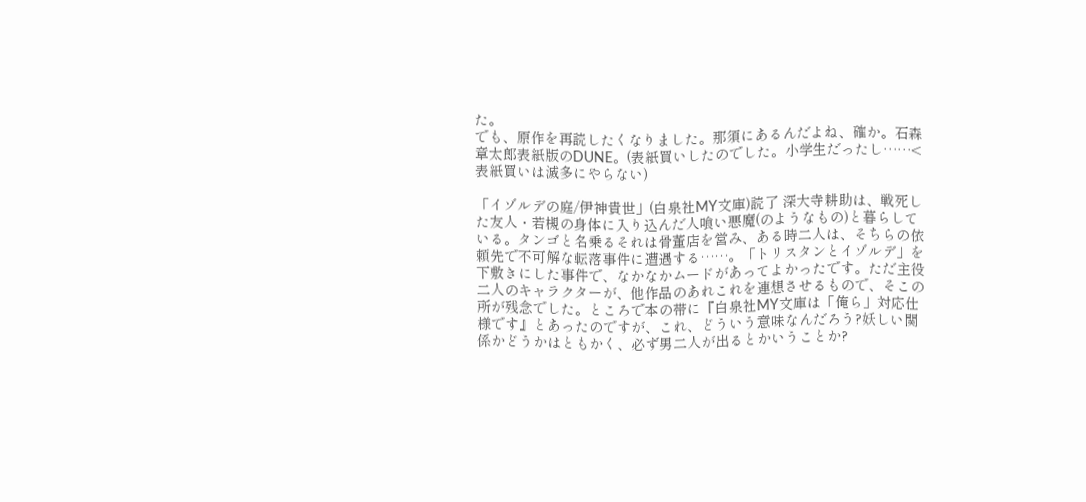た。
でも、原作を再読したくなりました。那須にあるんだよね、確か。石森章太郎表紙版のDUNE。(表紙買いしたのでした。小学生だったし……<表紙買いは滅多にやらない)

「イゾルデの庭/伊神貴世」(白泉社MY文庫)読了 深大寺耕助は、戦死した友人・若槻の身体に入り込んだ人喰い悪魔(のようなもの)と暮らしている。タンゴと名乗るそれは骨董店を営み、ある時二人は、そちらの依頼先で不可解な転落事件に遭遇する……。「トリスタンとイゾルデ」を下敷きにした事件で、なかなかムードがあってよかったです。ただ主役二人のキャラクターが、他作品のあれこれを連想させるもので、そこの所が残念でした。ところで本の帯に『白泉社MY文庫は「俺ら」対応仕様です』とあったのですが、これ、どういう意味なんだろう?妖しい関係かどうかはともかく、必ず男二人が出るとかいうことか?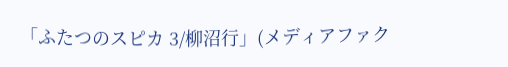「ふたつのスピカ 3/柳沼行」(メディアファク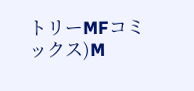トリーMFコミックス)M